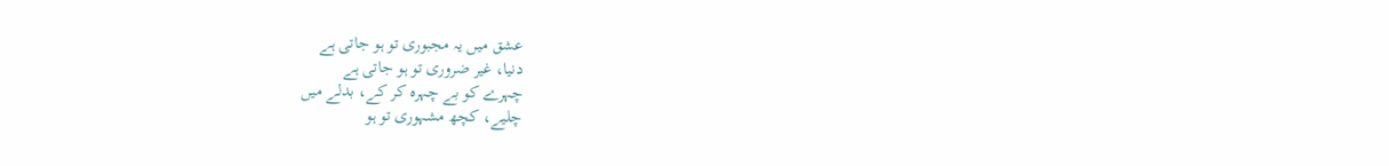عشق میں یہ مجبوری تو ہو جاتی ہے
دنیا، غیر ضروری تو ہو جاتی ہے
چہرے کو بے چہرہ کر کے، بدلے میں
چلیے، کچھ مشہوری تو ہو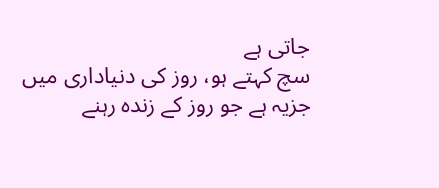جاتی ہے
سچ کہتے ہو، روز کی دنیاداری میں
جزیہ ہے جو روز کے زندہ رہنے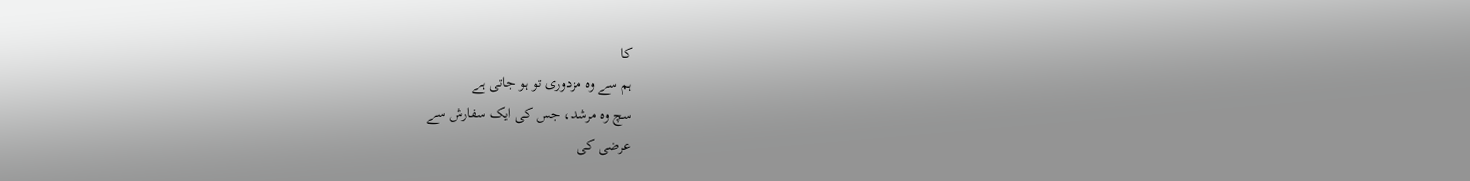کا
ہم سے وہ مزدوری تو ہو جاتی ہے
سچ وہ مرشد، جس کی ایک سفارش سے
عرضی کی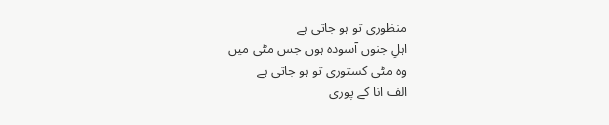منظوری تو ہو جاتی ہے
اہلِ جنوں آسودہ ہوں جس مٹی میں
وہ مٹی کستوری تو ہو جاتی ہے
الف انا کے پوری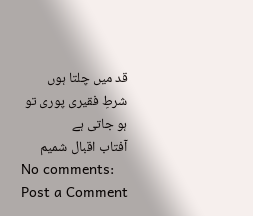قد میں چلتا ہوں
شرطِ فقیری پوری تو ہو جاتی ہے
آفتاب اقبال شمیم
No comments:
Post a Comment